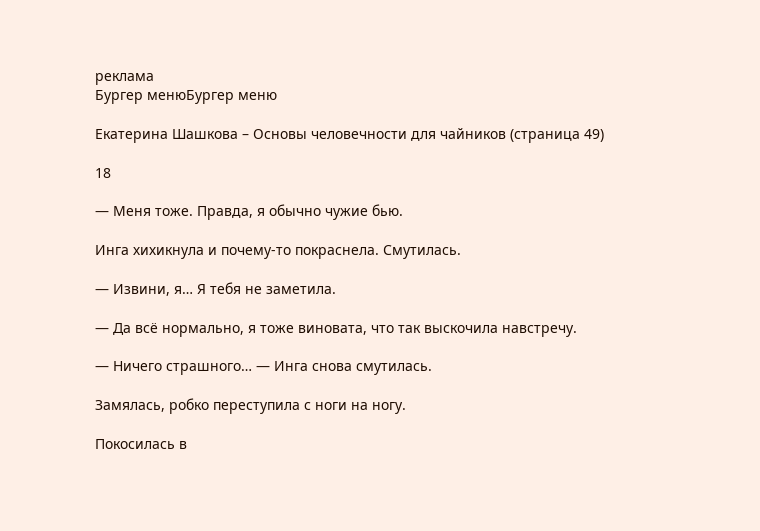реклама
Бургер менюБургер меню

Екатерина Шашкова – Основы человечности для чайников (страница 49)

18

— Меня тоже. Правда, я обычно чужие бью.

Инга хихикнула и почему-то покраснела. Смутилась.

— Извини, я… Я тебя не заметила.

— Да всё нормально, я тоже виновата, что так выскочила навстречу.

— Ничего страшного… — Инга снова смутилась.

Замялась, робко переступила с ноги на ногу.

Покосилась в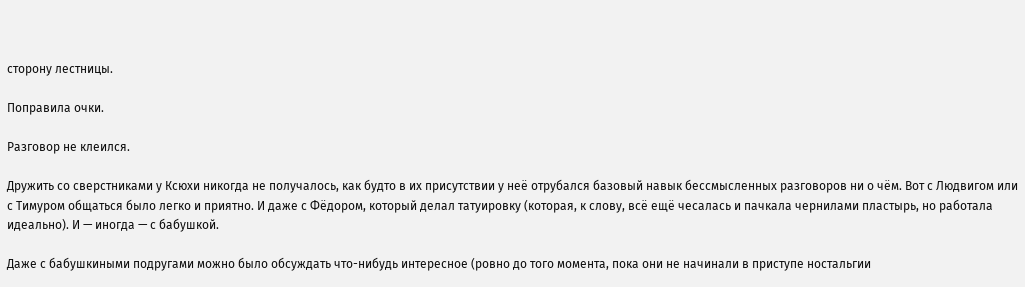сторону лестницы.

Поправила очки.

Разговор не клеился.

Дружить со сверстниками у Ксюхи никогда не получалось, как будто в их присутствии у неё отрубался базовый навык бессмысленных разговоров ни о чём. Вот с Людвигом или с Тимуром общаться было легко и приятно. И даже с Фёдором, который делал татуировку (которая, к слову, всё ещё чесалась и пачкала чернилами пластырь, но работала идеально). И — иногда — с бабушкой.

Даже с бабушкиными подругами можно было обсуждать что-нибудь интересное (ровно до того момента, пока они не начинали в приступе ностальгии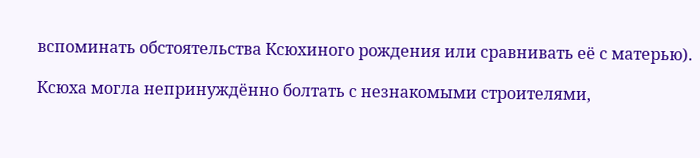вспоминать обстоятельства Ксюхиного рождения или сравнивать её с матерью).

Ксюха могла непринуждённо болтать с незнакомыми строителями,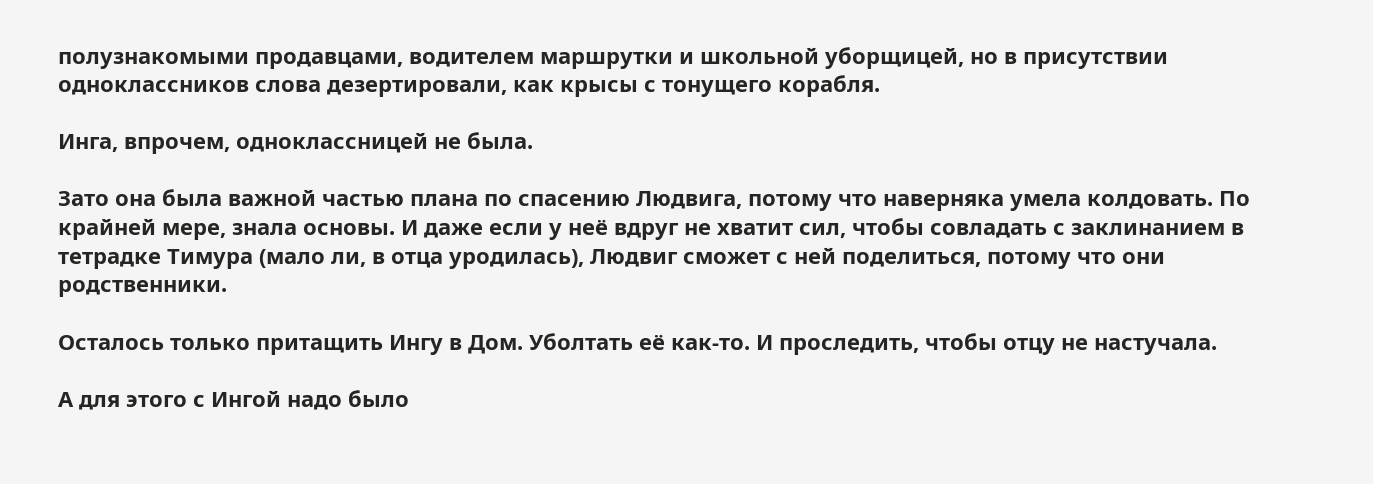полузнакомыми продавцами, водителем маршрутки и школьной уборщицей, но в присутствии одноклассников слова дезертировали, как крысы с тонущего корабля.

Инга, впрочем, одноклассницей не была.

Зато она была важной частью плана по спасению Людвига, потому что наверняка умела колдовать. По крайней мере, знала основы. И даже если у неё вдруг не хватит сил, чтобы совладать с заклинанием в тетрадке Тимура (мало ли, в отца уродилась), Людвиг сможет с ней поделиться, потому что они родственники.

Осталось только притащить Ингу в Дом. Уболтать её как-то. И проследить, чтобы отцу не настучала.

А для этого с Ингой надо было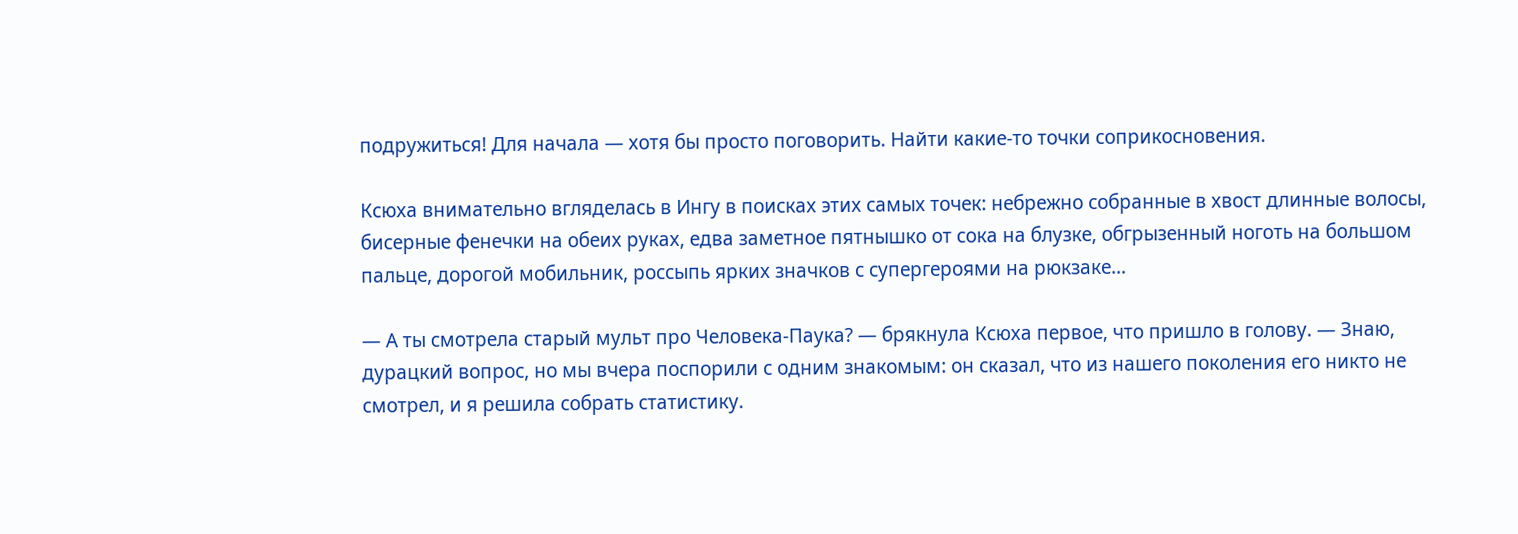подружиться! Для начала — хотя бы просто поговорить. Найти какие-то точки соприкосновения.

Ксюха внимательно вгляделась в Ингу в поисках этих самых точек: небрежно собранные в хвост длинные волосы, бисерные фенечки на обеих руках, едва заметное пятнышко от сока на блузке, обгрызенный ноготь на большом пальце, дорогой мобильник, россыпь ярких значков с супергероями на рюкзаке…

— А ты смотрела старый мульт про Человека-Паука? — брякнула Ксюха первое, что пришло в голову. — Знаю, дурацкий вопрос, но мы вчера поспорили с одним знакомым: он сказал, что из нашего поколения его никто не смотрел, и я решила собрать статистику.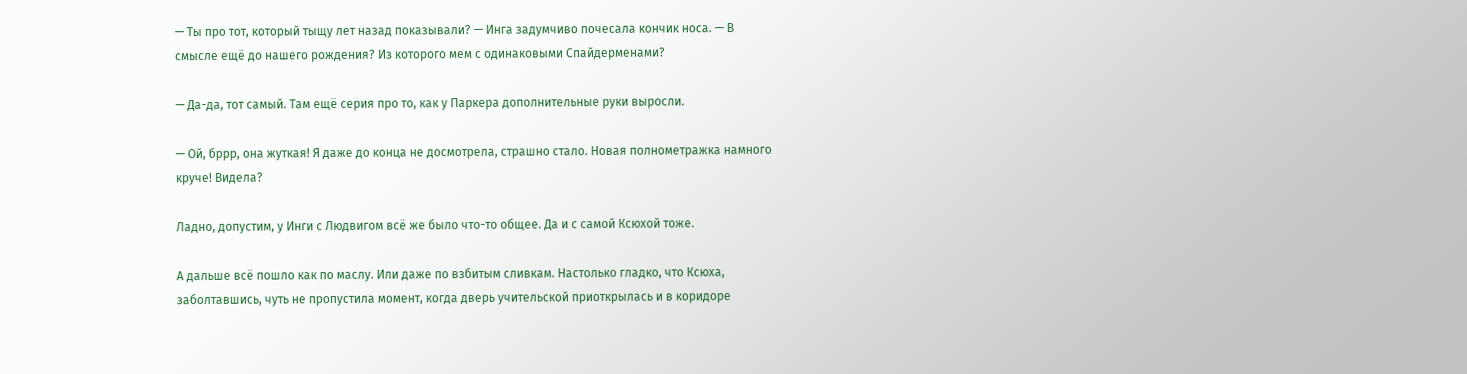— Ты про тот, который тыщу лет назад показывали? — Инга задумчиво почесала кончик носа. — В смысле ещё до нашего рождения? Из которого мем с одинаковыми Спайдерменами?

— Да-да, тот самый. Там ещё серия про то, как у Паркера дополнительные руки выросли.

— Ой, бррр, она жуткая! Я даже до конца не досмотрела, страшно стало. Новая полнометражка намного круче! Видела?

Ладно, допустим, у Инги с Людвигом всё же было что-то общее. Да и с самой Ксюхой тоже.

А дальше всё пошло как по маслу. Или даже по взбитым сливкам. Настолько гладко, что Ксюха, заболтавшись, чуть не пропустила момент, когда дверь учительской приоткрылась и в коридоре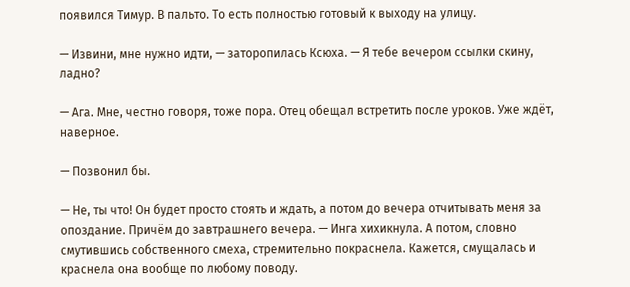появился Тимур. В пальто. То есть полностью готовый к выходу на улицу.

— Извини, мне нужно идти, — заторопилась Ксюха. — Я тебе вечером ссылки скину, ладно?

— Ага. Мне, честно говоря, тоже пора. Отец обещал встретить после уроков. Уже ждёт, наверное.

— Позвонил бы.

— Не, ты что! Он будет просто стоять и ждать, а потом до вечера отчитывать меня за опоздание. Причём до завтрашнего вечера. — Инга хихикнула. А потом, словно смутившись собственного смеха, стремительно покраснела. Кажется, смущалась и краснела она вообще по любому поводу.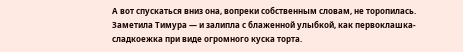А вот спускаться вниз она, вопреки собственным словам, не торопилась. Заметила Тимура — и залипла с блаженной улыбкой, как первоклашка-сладкоежка при виде огромного куска торта.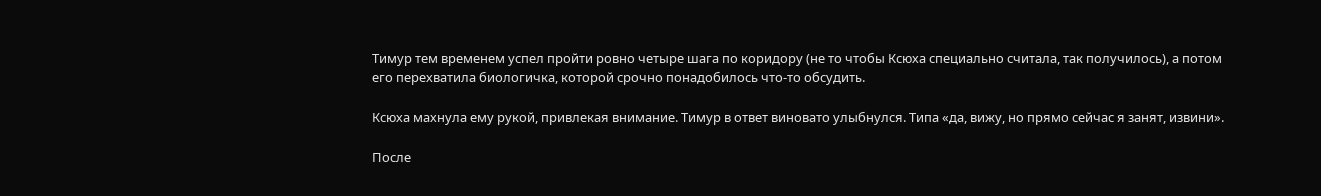Тимур тем временем успел пройти ровно четыре шага по коридору (не то чтобы Ксюха специально считала, так получилось), а потом его перехватила биологичка, которой срочно понадобилось что-то обсудить.

Ксюха махнула ему рукой, привлекая внимание. Тимур в ответ виновато улыбнулся. Типа «да, вижу, но прямо сейчас я занят, извини».

После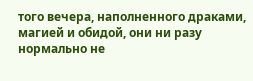того вечера, наполненного драками, магией и обидой, они ни разу нормально не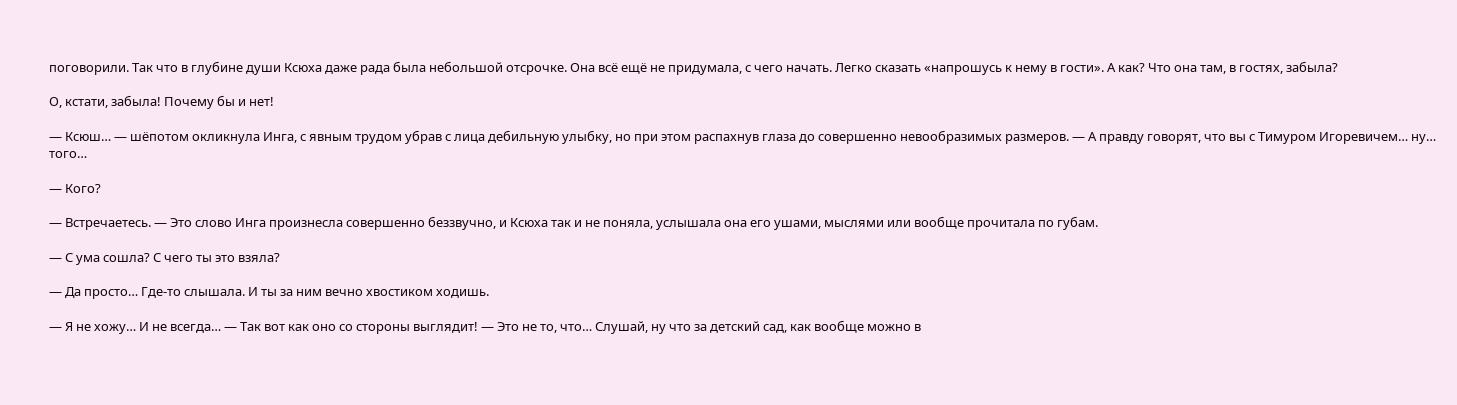поговорили. Так что в глубине души Ксюха даже рада была небольшой отсрочке. Она всё ещё не придумала, с чего начать. Легко сказать «напрошусь к нему в гости». А как? Что она там, в гостях, забыла?

О, кстати, забыла! Почему бы и нет!

— Ксюш… — шёпотом окликнула Инга, с явным трудом убрав с лица дебильную улыбку, но при этом распахнув глаза до совершенно невообразимых размеров. — А правду говорят, что вы с Тимуром Игоревичем… ну… того…

— Кого?

— Встречаетесь. — Это слово Инга произнесла совершенно беззвучно, и Ксюха так и не поняла, услышала она его ушами, мыслями или вообще прочитала по губам.

— С ума сошла? С чего ты это взяла?

— Да просто… Где-то слышала. И ты за ним вечно хвостиком ходишь.

— Я не хожу… И не всегда… — Так вот как оно со стороны выглядит! — Это не то, что… Слушай, ну что за детский сад, как вообще можно в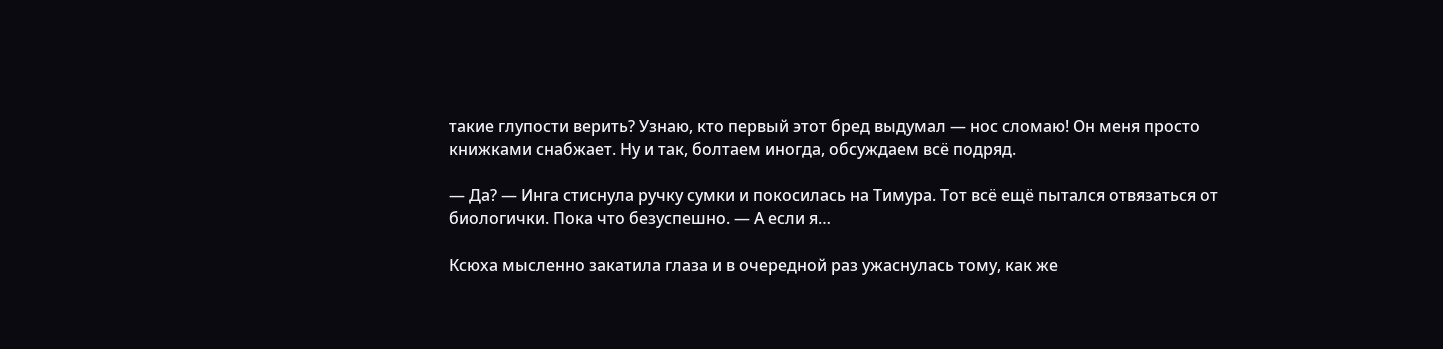такие глупости верить? Узнаю, кто первый этот бред выдумал — нос сломаю! Он меня просто книжками снабжает. Ну и так, болтаем иногда, обсуждаем всё подряд.

— Да? — Инга стиснула ручку сумки и покосилась на Тимура. Тот всё ещё пытался отвязаться от биологички. Пока что безуспешно. — А если я…

Ксюха мысленно закатила глаза и в очередной раз ужаснулась тому, как же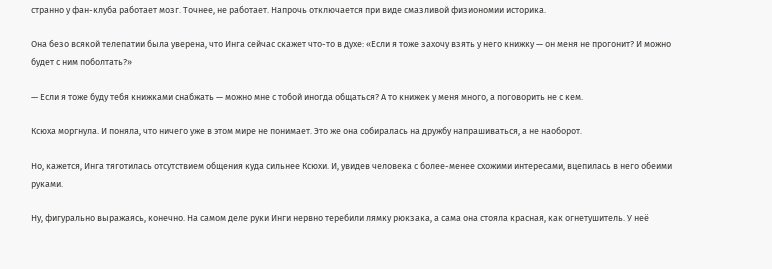странно у фан-клуба работает мозг. Точнее, не работает. Напрочь отключается при виде смазливой физиономии историка.

Она безо всякой телепатии была уверена, что Инга сейчас скажет что-то в духе: «Если я тоже захочу взять у него книжку — он меня не прогонит? И можно будет с ним поболтать?»

— Если я тоже буду тебя книжками снабжать — можно мне с тобой иногда общаться? А то книжек у меня много, а поговорить не с кем.

Ксюха моргнула. И поняла, что ничего уже в этом мире не понимает. Это же она собиралась на дружбу напрашиваться, а не наоборот.

Но, кажется, Инга тяготилась отсутствием общения куда сильнее Ксюхи. И, увидев человека с более-менее схожими интересами, вцепилась в него обеими руками.

Ну, фигурально выражаясь, конечно. На самом деле руки Инги нервно теребили лямку рюкзака, а сама она стояла красная, как огнетушитель. У неё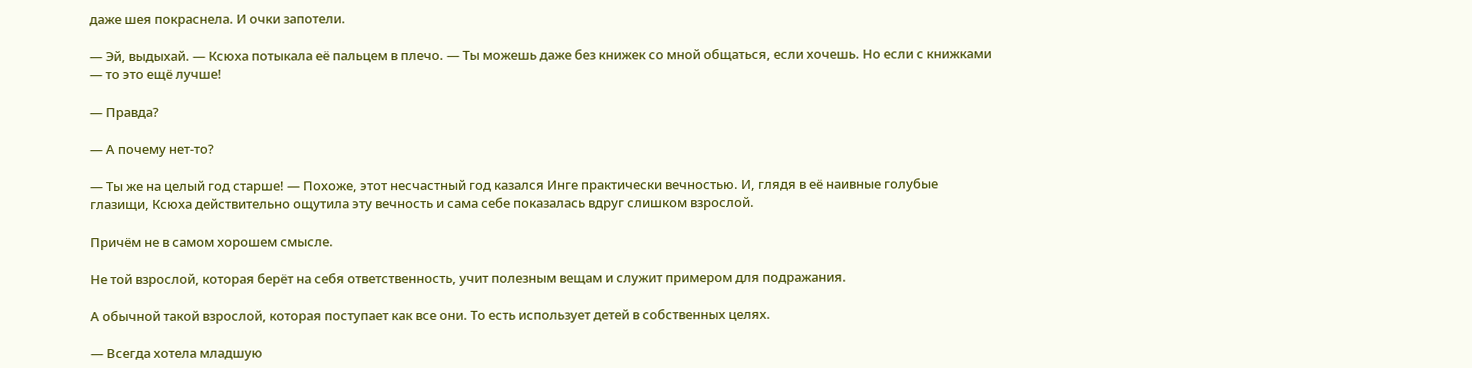даже шея покраснела. И очки запотели.

— Эй, выдыхай. — Ксюха потыкала её пальцем в плечо. — Ты можешь даже без книжек со мной общаться, если хочешь. Но если с книжками — то это ещё лучше!

— Правда?

— А почему нет-то?

— Ты же на целый год старше! — Похоже, этот несчастный год казался Инге практически вечностью. И, глядя в её наивные голубые глазищи, Ксюха действительно ощутила эту вечность и сама себе показалась вдруг слишком взрослой.

Причём не в самом хорошем смысле.

Не той взрослой, которая берёт на себя ответственность, учит полезным вещам и служит примером для подражания.

А обычной такой взрослой, которая поступает как все они. То есть использует детей в собственных целях.

— Всегда хотела младшую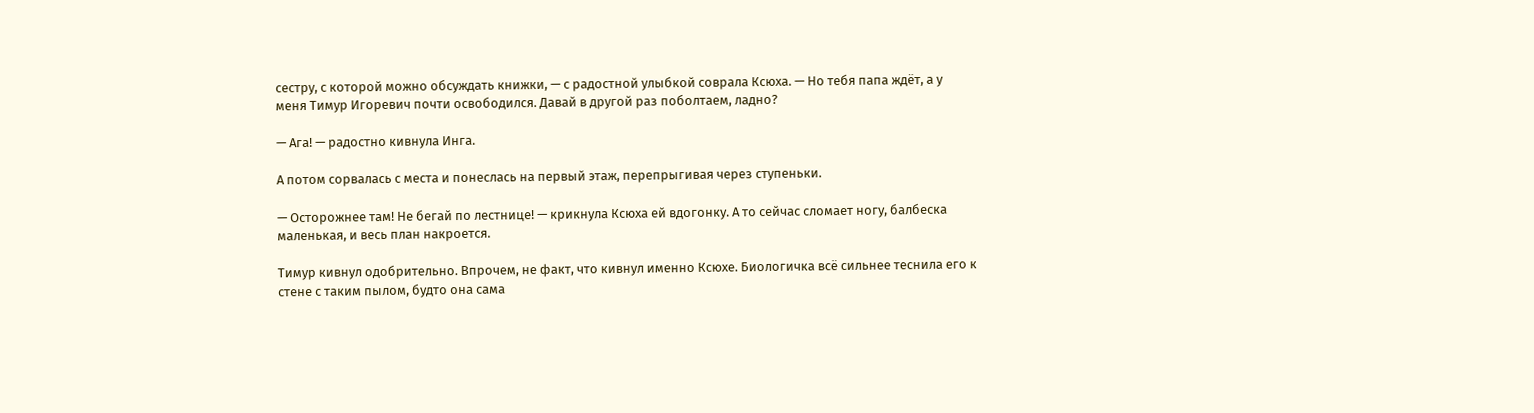сестру, с которой можно обсуждать книжки, — с радостной улыбкой соврала Ксюха. — Но тебя папа ждёт, а у меня Тимур Игоревич почти освободился. Давай в другой раз поболтаем, ладно?

— Ага! — радостно кивнула Инга.

А потом сорвалась с места и понеслась на первый этаж, перепрыгивая через ступеньки.

— Осторожнее там! Не бегай по лестнице! — крикнула Ксюха ей вдогонку. А то сейчас сломает ногу, балбеска маленькая, и весь план накроется.

Тимур кивнул одобрительно. Впрочем, не факт, что кивнул именно Ксюхе. Биологичка всё сильнее теснила его к стене с таким пылом, будто она сама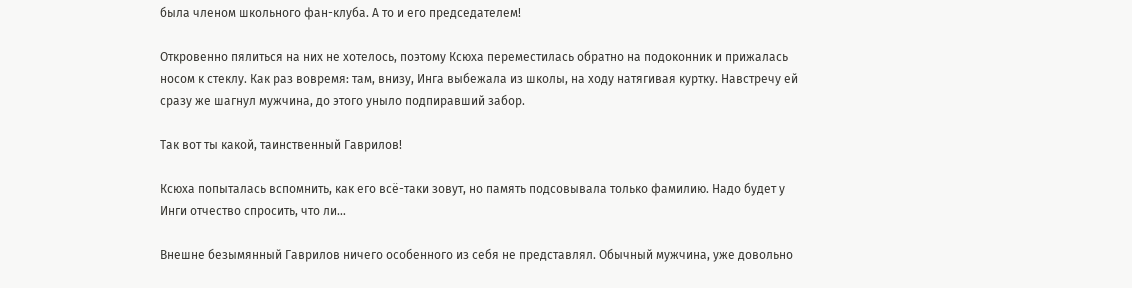была членом школьного фан-клуба. А то и его председателем!

Откровенно пялиться на них не хотелось, поэтому Ксюха переместилась обратно на подоконник и прижалась носом к стеклу. Как раз вовремя: там, внизу, Инга выбежала из школы, на ходу натягивая куртку. Навстречу ей сразу же шагнул мужчина, до этого уныло подпиравший забор.

Так вот ты какой, таинственный Гаврилов!

Ксюха попыталась вспомнить, как его всё-таки зовут, но память подсовывала только фамилию. Надо будет у Инги отчество спросить, что ли…

Внешне безымянный Гаврилов ничего особенного из себя не представлял. Обычный мужчина, уже довольно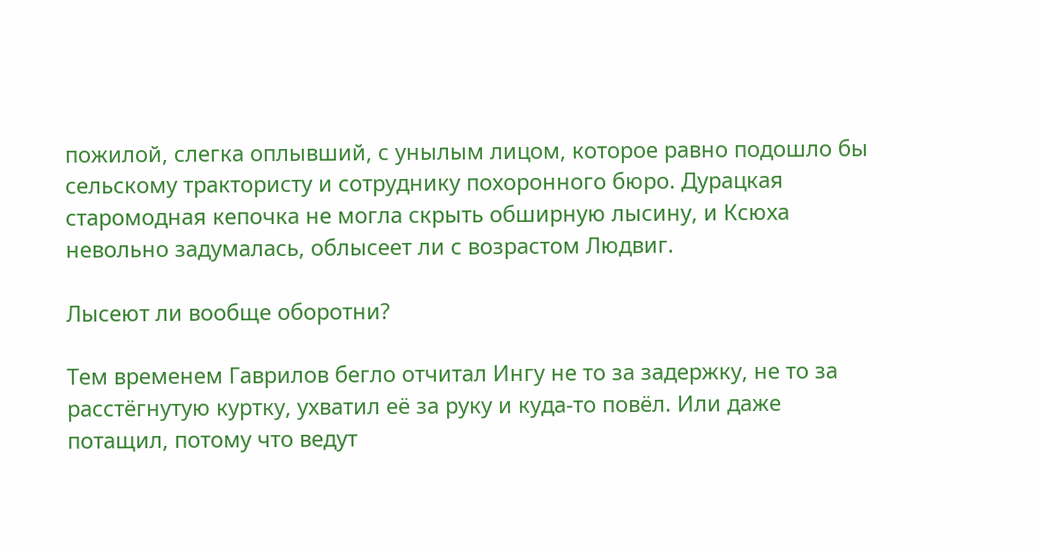пожилой, слегка оплывший, с унылым лицом, которое равно подошло бы сельскому трактористу и сотруднику похоронного бюро. Дурацкая старомодная кепочка не могла скрыть обширную лысину, и Ксюха невольно задумалась, облысеет ли с возрастом Людвиг.

Лысеют ли вообще оборотни?

Тем временем Гаврилов бегло отчитал Ингу не то за задержку, не то за расстёгнутую куртку, ухватил её за руку и куда-то повёл. Или даже потащил, потому что ведут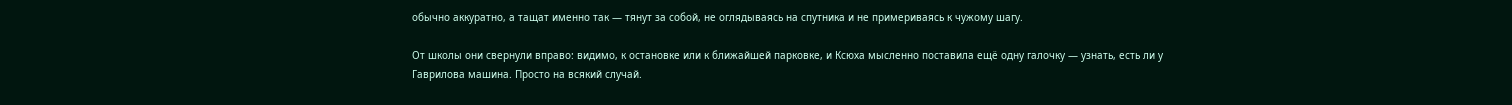обычно аккуратно, а тащат именно так — тянут за собой, не оглядываясь на спутника и не примериваясь к чужому шагу.

От школы они свернули вправо: видимо, к остановке или к ближайшей парковке, и Ксюха мысленно поставила ещё одну галочку — узнать, есть ли у Гаврилова машина. Просто на всякий случай.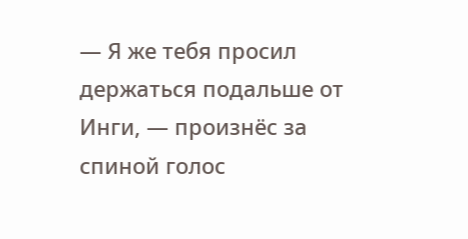— Я же тебя просил держаться подальше от Инги, — произнёс за спиной голос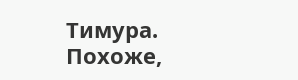Тимура. Похоже,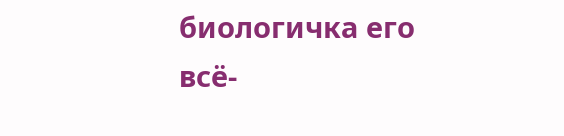биологичка его всё-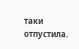таки отпустила.